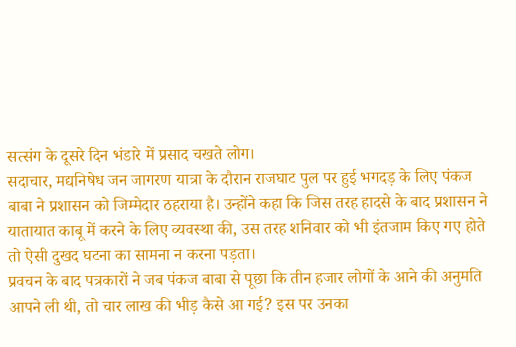सत्संग के दूसरे दिन भंडारे में प्रसाद चखते लोग।
सदाचार, मद्यनिषेध जन जागरण यात्रा के दौरान राजघाट पुल पर हुई भगदड़ के लिए पंकज बाबा ने प्रशासन को जिम्मेदार ठहराया है। उन्होंने कहा कि जिस तरह हादसे के बाद प्रशासन ने यातायात काबू में करने के लिए व्यवस्था की, उस तरह शनिवार को भी इंतजाम किए गए होते तो ऐसी दुखद घटना का सामना न करना पड़ता।
प्रवचन के बाद पत्रकारों ने जब पंकज बाबा से पूछा कि तीन हजार लोगों के आने की अनुमति आपने ली थी, तो चार लाख की भीड़ कैसे आ गई? इस पर उनका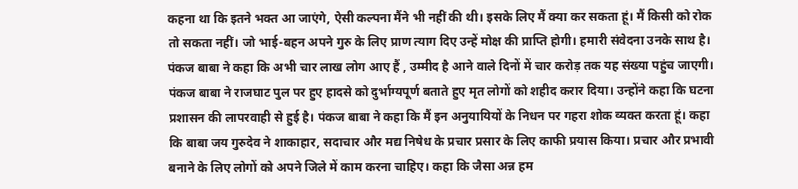कहना था कि इतने भक्त आ जाएंगे, ऐसी कल्पना मैंने भी नहीं की थी। इसके लिए मैं क्या कर सकता हूं। मैं किसी को रोक तो सकता नहीं। जो भाई-बहन अपने गुरु के लिए प्राण त्याग दिए उन्हें मोक्ष की प्राप्ति होगी। हमारी संवेदना उनके साथ है। पंकज बाबा ने कहा कि अभी चार लाख लोग आए हैं , उम्मीद है आने वाले दिनों में चार करोड़ तक यह संख्या पहुंच जाएगी।
पंकज बाबा ने राजघाट पुल पर हुए हादसे को दुर्भाग्यपूर्ण बताते हुए मृत लोगों को शहीद करार दिया। उन्होंने कहा कि घटना प्रशासन की लापरवाही से हुई है। पंकज बाबा ने कहा कि मैं इन अनुयायियों के निधन पर गहरा शोक व्यक्त करता हूं। कहा कि बाबा जय गुरुदेव ने शाकाहार, सदाचार और मद्य निषेध के प्रचार प्रसार के लिए काफी प्रयास किया। प्रचार और प्रभावी बनाने के लिए लोगों को अपने जिले में काम करना चाहिए। कहा कि जैसा अन्न हम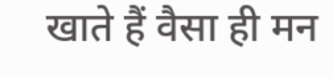खाते हैं वैसा ही मन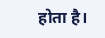होता है।